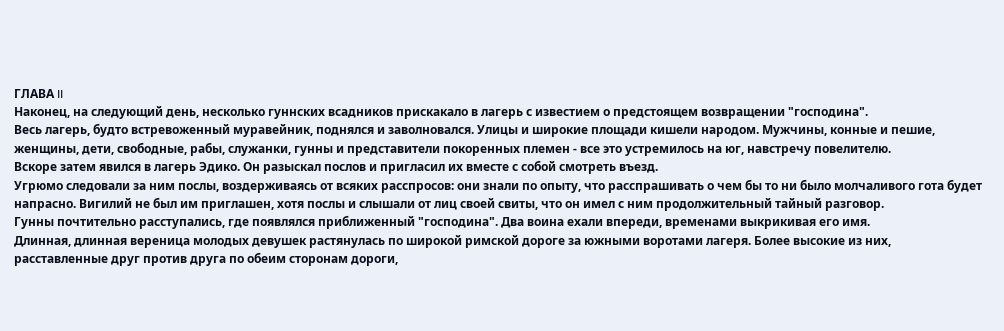ГЛАВА II
Наконец, на следующий день, несколько гуннских всадников прискакало в лагерь с известием о предстоящем возвращении "господина".
Весь лагерь, будто встревоженный муравейник, поднялся и заволновался. Улицы и широкие площади кишели народом. Мужчины, конные и пешие, женщины, дети, свободные, рабы, служанки, гунны и представители покоренных племен - все это устремилось на юг, навстречу повелителю.
Вскоре затем явился в лагерь Эдико. Он разыскал послов и пригласил их вместе с собой смотреть въезд.
Угрюмо следовали за ним послы, воздерживаясь от всяких расспросов: они знали по опыту, что расспрашивать о чем бы то ни было молчаливого гота будет напрасно. Вигилий не был им приглашен, хотя послы и слышали от лиц своей свиты, что он имел с ним продолжительный тайный разговор.
Гунны почтительно расступались, где появлялся приближенный "господина". Два воина ехали впереди, временами выкрикивая его имя.
Длинная, длинная вереница молодых девушек растянулась по широкой римской дороге за южными воротами лагеря. Более высокие из них, расставленные друг против друга по обеим сторонам дороги,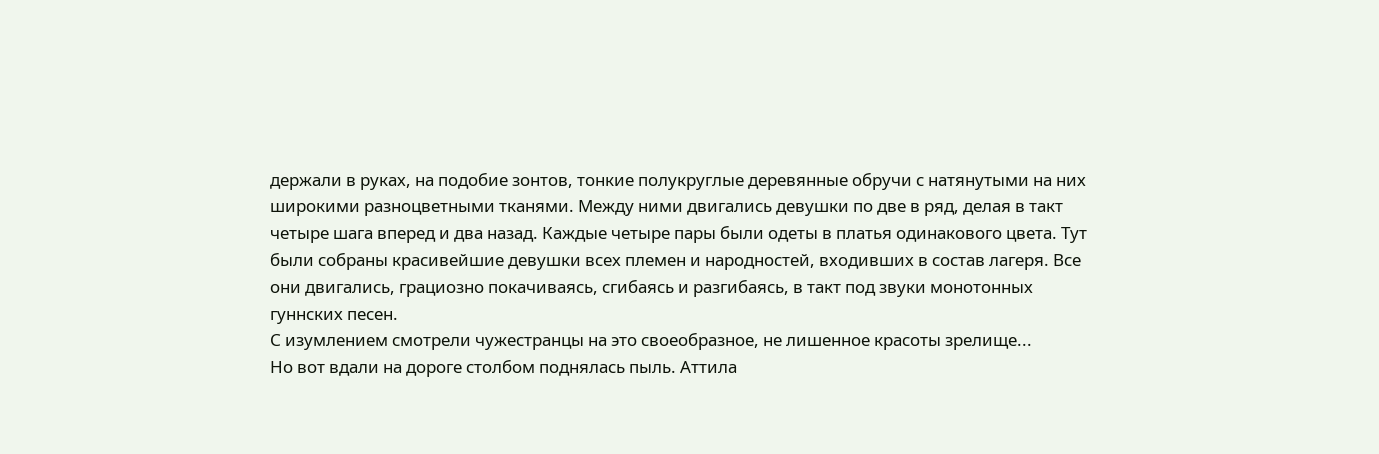держали в руках, на подобие зонтов, тонкие полукруглые деревянные обручи с натянутыми на них широкими разноцветными тканями. Между ними двигались девушки по две в ряд, делая в такт четыре шага вперед и два назад. Каждые четыре пары были одеты в платья одинакового цвета. Тут были собраны красивейшие девушки всех племен и народностей, входивших в состав лагеря. Все они двигались, грациозно покачиваясь, сгибаясь и разгибаясь, в такт под звуки монотонных гуннских песен.
С изумлением смотрели чужестранцы на это своеобразное, не лишенное красоты зрелище...
Но вот вдали на дороге столбом поднялась пыль. Аттила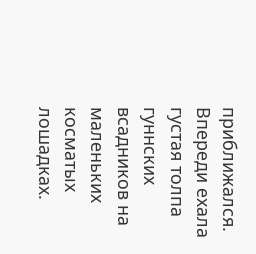приближался.
Впереди ехала густая толпа гуннских всадников на маленьких косматых лошадках.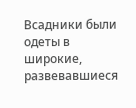Всадники были одеты в широкие, развевавшиеся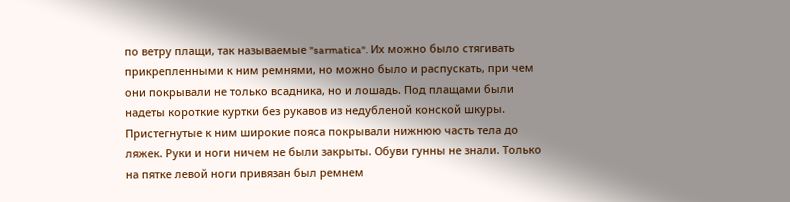по ветру плащи, так называемые "sarmatica". Их можно было стягивать прикрепленными к ним ремнями, но можно было и распускать, при чем они покрывали не только всадника, но и лошадь. Под плащами были надеты короткие куртки без рукавов из недубленой конской шкуры. Пристегнутые к ним широкие пояса покрывали нижнюю часть тела до ляжек. Руки и ноги ничем не были закрыты. Обуви гунны не знали. Только на пятке левой ноги привязан был ремнем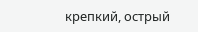крепкий, острый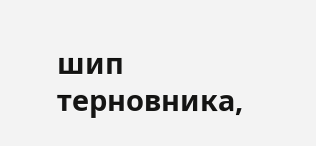шип терновника,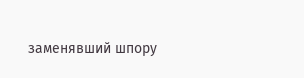заменявший шпору